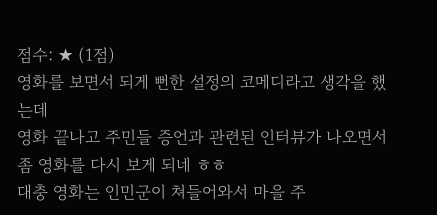점수: ★ (1점)
영화를 보면서 되게 뻔한 설정의 코메디라고 생각을 했는데
영화 끝나고 주민들 증언과 관련된 인터뷰가 나오면서 좀 영화를 다시 보게 되네 ㅎㅎ
대충 영화는 인민군이 쳐들어와서 마을 주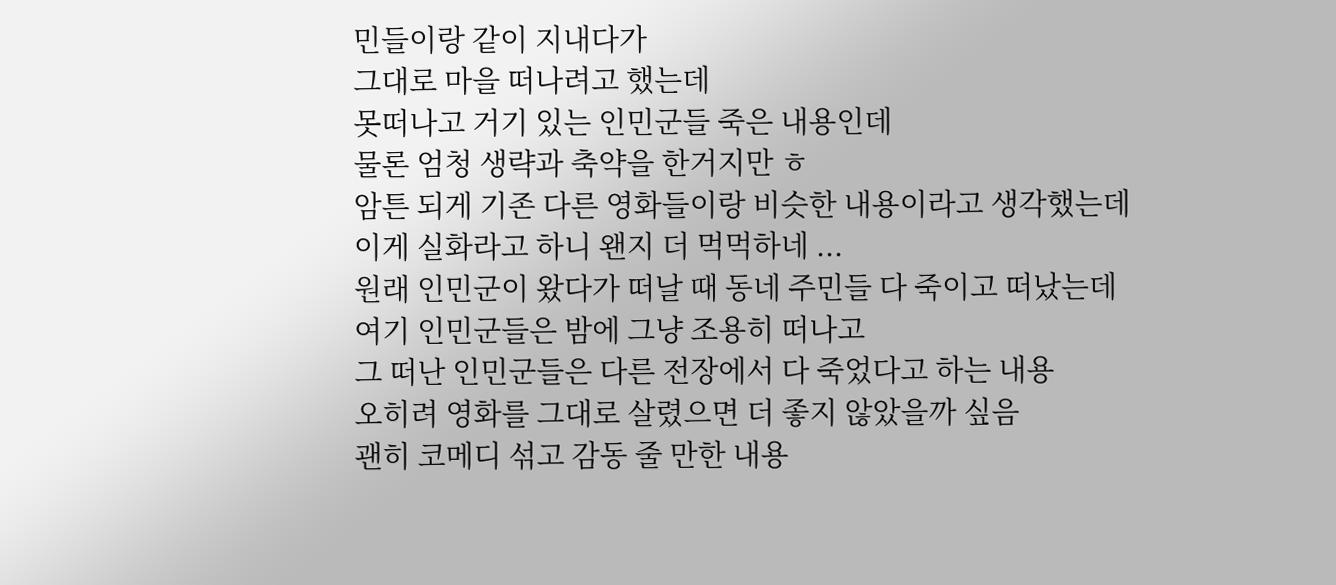민들이랑 같이 지내다가
그대로 마을 떠나려고 했는데
못떠나고 거기 있는 인민군들 죽은 내용인데
물론 엄청 생략과 축약을 한거지만 ㅎ
암튼 되게 기존 다른 영화들이랑 비슷한 내용이라고 생각했는데
이게 실화라고 하니 왠지 더 먹먹하네 ...
원래 인민군이 왔다가 떠날 때 동네 주민들 다 죽이고 떠났는데
여기 인민군들은 밤에 그냥 조용히 떠나고
그 떠난 인민군들은 다른 전장에서 다 죽었다고 하는 내용
오히려 영화를 그대로 살렸으면 더 좋지 않았을까 싶음
괜히 코메디 섞고 감동 줄 만한 내용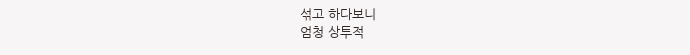섞고 하다보니
엄청 상투적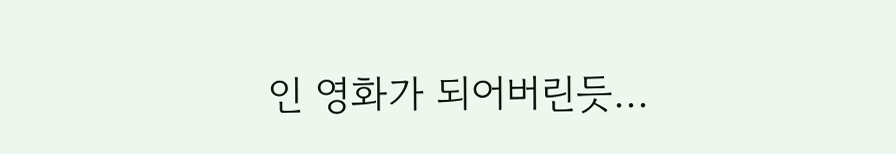인 영화가 되어버린듯...